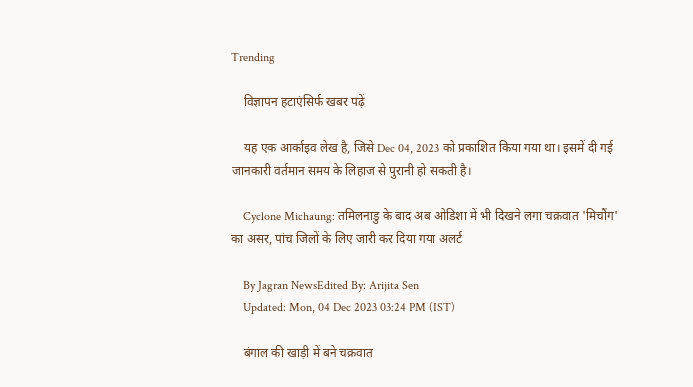Trending

    विज्ञापन हटाएंसिर्फ खबर पढ़ें

    यह एक आर्काइव लेख है, जिसे Dec 04, 2023 को प्रकाशित किया गया था। इसमें दी गई जानकारी वर्तमान समय के लिहाज से पुरानी हो सकती है।

    Cyclone Michaung: तमिलनाडु के बाद अब ओडिशा में भी दिखने लगा चक्रवात 'मिचौंग' का असर, पांच जिलों के लिए जारी कर दिया गया अलर्ट

    By Jagran NewsEdited By: Arijita Sen
    Updated: Mon, 04 Dec 2023 03:24 PM (IST)

    बंगाल की खाड़ी में बने चक्रवात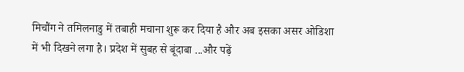मिचौंग ने तमिलनाडु में तबाही मचाना शुरू कर दिया है और अब इसका असर ओडिशा में भी दिखने लगा है। प्रदेश में सुबह से बूंदाबा ...और पढ़ें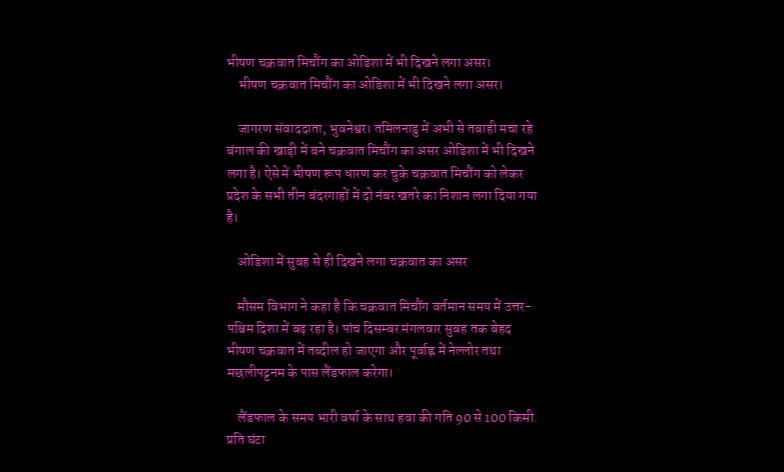भीषण चक्रवात मिचौंग का ओडिशा में भी दिखने लगा असर।
    भीषण चक्रवात मिचौंग का ओडिशा में भी दिखने लगा असर।

    जागरण संवाददाता, भुवनेश्वर। तमिलनाडु में अभी से तबाही मचा रहे बंगाल की खाड़ी में बने चक्रवात मिचौंग का असर ओडिशा में भी दिखने लगा है। ऐसे में भीषण रूप धारण कर चुके चक्रवात मिचौंग को लेकर प्रदेश के सभी तीन बंदरगाहों में दो नंबर खतरे का निशान लगा दिया गया है।

    ओडिशा में सुबह से ही दिखने लगा चक्रवात का असर

    मौसम विभाग ने कहा है कि चक्रवात मिचौंग वर्तमान समय में उत्तर-पश्चिम दिशा में बढ़ रहा है। पांच दिसम्बर मंगलवार सुबह तक बेहद भीषण चक्रवात में तब्दील हो जाएगा और पूर्वाह्न में नेल्लोर तथा मछलीपट्टनम के पास लैंडफाल करेगा।

    लैंडफाल के समय भारी वर्षा के साथ हवा की गति 90 से 100 किमी. प्रति घंटा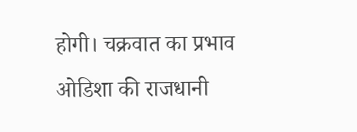होगी। चक्रवात का प्रभाव ओडिशा की राजधानी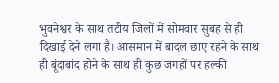भुवनेश्वर के साथ तटीय जिलों में सोमवार सुबह से ही दिखाई देने लगा है। आसमान में बादल छाए रहने के साथ ही बूंदाबांद होने के साथ ही कुछ जगहों पर हल्की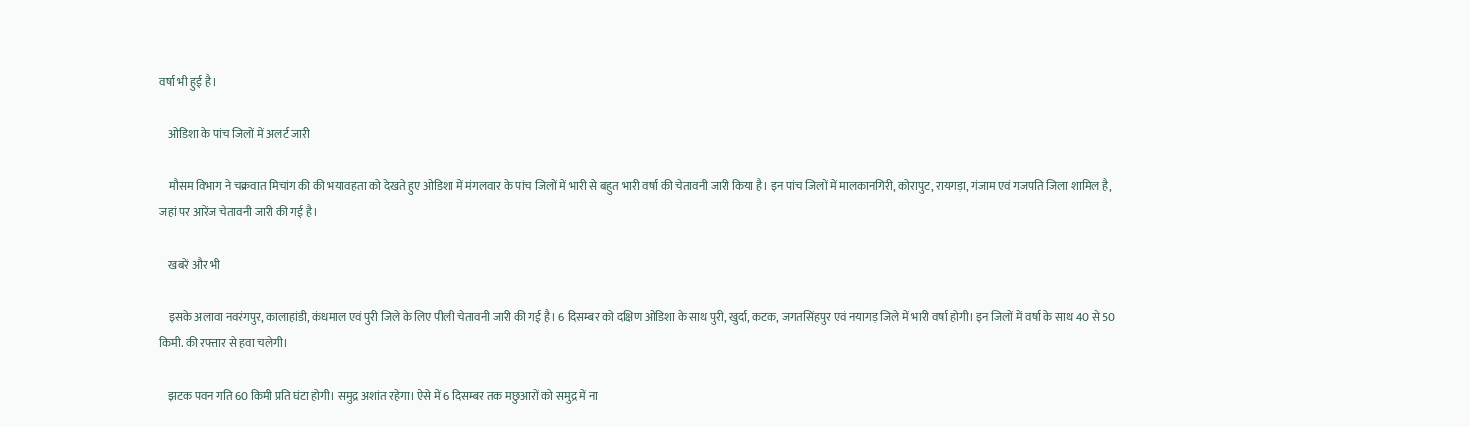वर्षा भी हुई है।

    ओडिशा के पांच जिलों में अलर्ट जारी

    मौसम विभाग ने चक्रवात मिचांग की की भयावहता को देखते हुए ओडिशा में मंगलवार के पांच जिलों में भारी से बहुत भारी वर्षा की चेतावनी जारी किया है। इन पांच जिलों में मालकानगिरी, कोरापुट, रायगड़ा, गंजाम एवं गजपति जिला शामिल है, जहां पर आरेंज चेतावनी जारी की गई है।

    खबरें और भी

    इसके अलावा नवरंगपुर, कालाहांडी, कंधमाल एवं पुरी जिले के लिए पीली चेतावनी जारी की गई है। 6 दिसम्बर को दक्षिण ओडिशा के साथ पुरी, खुर्दा, कटक, जगतसिंहपुर एवं नयागड़ जिले में भारी वर्षा होगी। इन जिलों में वर्षा के साथ 40 से 50 किमी. की रफ्तार से हवा चलेगी।

    झटक पवन गति 60 किमी प्रति घंटा होगी। समुद्र अशांत रहेगा। ऐसे में 6 दिसम्बर तक मछुआरों को समुद्र में ना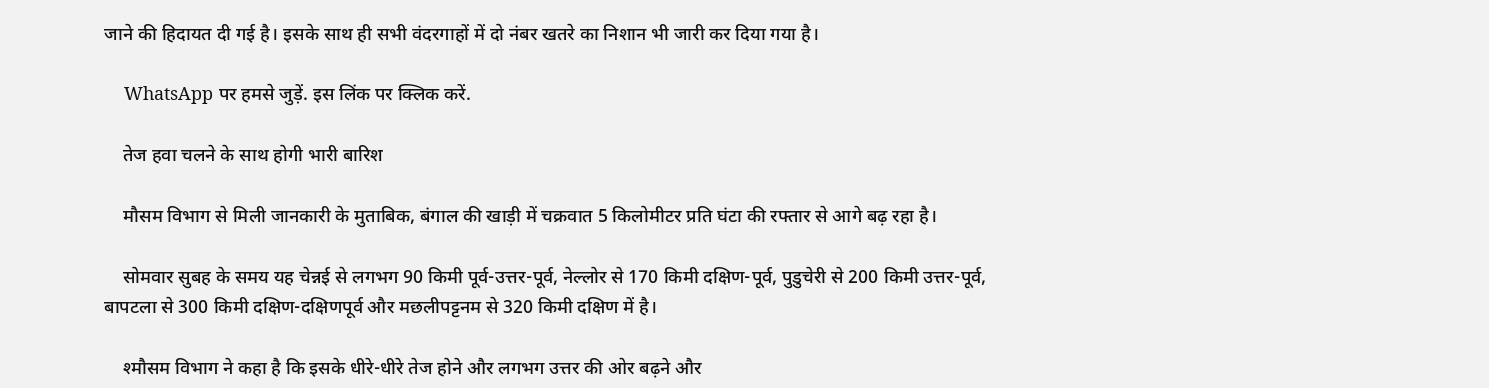जाने की हिदायत दी गई है। इसके साथ ही सभी वंदरगाहों में दो नंबर खतरे का निशान भी जारी कर दिया गया है।

    WhatsApp पर हमसे जुड़ें. इस लिंक पर क्लिक करें.

    तेज हवा चलने के साथ होगी भारी बारिश

    मौसम विभाग से मिली जानकारी के मुताबिक, बंगाल की खाड़ी में चक्रवात 5 किलोमीटर प्रति घंटा की रफ्तार से आगे बढ़ रहा है।

    सोमवार सुबह के समय यह चेन्नई से लगभग 90 किमी पूर्व-उत्तर-पूर्व, नेल्लोर से 170 किमी दक्षिण-पूर्व, पुडुचेरी से 200 किमी उत्तर-पूर्व, बापटला से 300 किमी दक्षिण-दक्षिणपूर्व और मछलीपट्टनम से 320 किमी दक्षिण में है।

    श्‍मौसम विभाग ने कहा है कि इसके धीरे-धीरे तेज होने और लगभग उत्तर की ओर बढ़ने और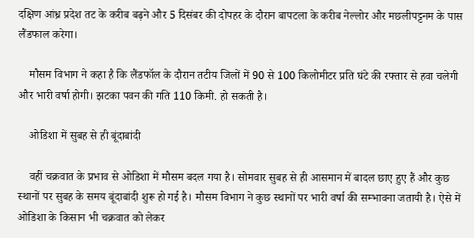दक्षिण आंध्र प्रदेश तट के करीब बढ़ने और 5 दिसंबर की दोपहर के दौरान बापटला के करीब नेल्लोर और मछलीपट्टनम के पास लैंडफाल करेगा।

    मौसम विभाग ने कहा है कि लैंडफॉल के दौरान तटीय जिलों में 90 से 100 किलोमीटर प्रति घंटे की रफ्तार से हवा चलेगी और भारी वर्षा होगी। झटका पवन की गति 110 किमी. हो सकती है।

    ओडिशा में सुबह से ही बूंदाबांदी

    वहीं चक्रवात के प्रभाव से ओडिशा में मौसम बदल गया है। सोमवार सुबह से ही आसमान में बादल छाए हुए हैं और कुछ स्थानों पर सुबह के समय बूंदाबांदी शुरू हो गई है। मौसम विभाग ने कुछ स्थानों पर भारी वर्षा की सम्भावना जतायी है। ऐसे में ओडिशा के किसान भी चक्रवात को लेकर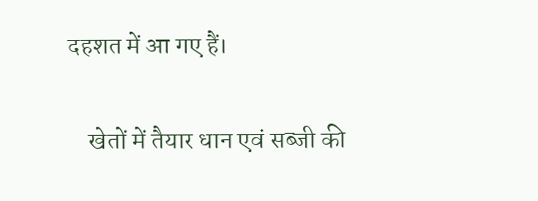दहशत में आ गए हैं।

    खेतों में तैयार धान एवं सब्जी की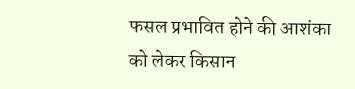फसल प्रभावित होने की आशंका को लेकर किसान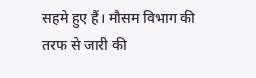सहमे हुए हैं। मौसम विभाग की तरफ से जारी की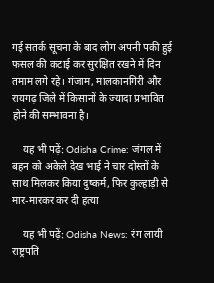गई सतर्क सूचना के बाद लोग अपनी पकी हुई फसल की कटाई कर सुरक्षित रखने में दिन तमाम लगे रहे। गंजाम, मालकानगिरी और रायगढ़ जिले में किसानों के ज्यादा प्रभावित होने की सम्भावना है।

    यह भी पढ़ें: Odisha Crime: जंगल में बहन को अकेले देख भाई ने चार दोस्‍तों के साथ मिलकर किया दुष्‍कर्म, फिर कुल्‍हाड़ी से मार-मारकर कर दी हत्‍या

    यह भी पढ़ें: Odisha News: रंग लायी राष्ट्रपति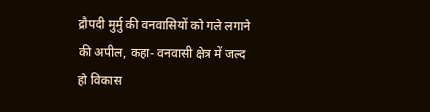द्रौपदी मुर्मु की वनवासियों को गले लगाने की अपील, कहा- वनवासी क्षेत्र में जल्द हो विकास